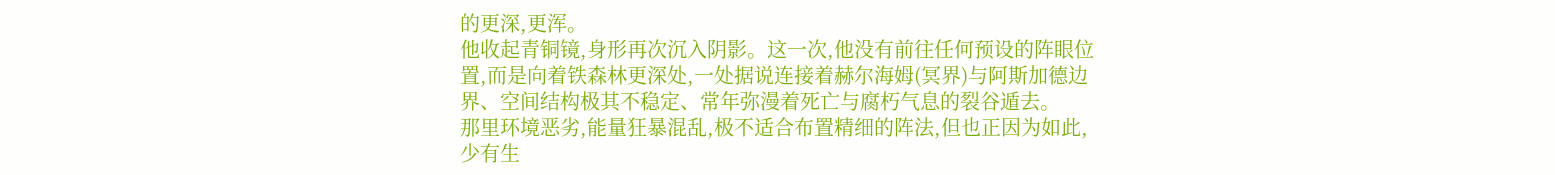的更深,更浑。
他收起青铜镜,身形再次沉入阴影。这一次,他没有前往任何预设的阵眼位置,而是向着铁森林更深处,一处据说连接着赫尔海姆(冥界)与阿斯加德边界、空间结构极其不稳定、常年弥漫着死亡与腐朽气息的裂谷遁去。
那里环境恶劣,能量狂暴混乱,极不适合布置精细的阵法,但也正因为如此,少有生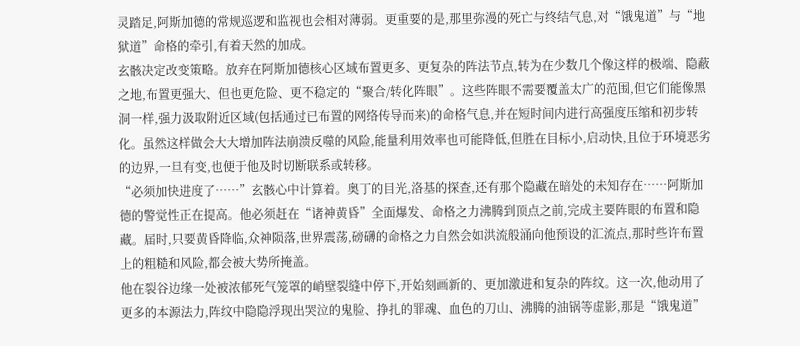灵踏足,阿斯加德的常规巡逻和监视也会相对薄弱。更重要的是,那里弥漫的死亡与终结气息,对“饿鬼道”与“地狱道”命格的牵引,有着天然的加成。
玄骸决定改变策略。放弃在阿斯加德核心区域布置更多、更复杂的阵法节点,转为在少数几个像这样的极端、隐蔽之地,布置更强大、但也更危险、更不稳定的“聚合/转化阵眼”。这些阵眼不需要覆盖太广的范围,但它们能像黑洞一样,强力汲取附近区域(包括通过已布置的网络传导而来)的命格气息,并在短时间内进行高强度压缩和初步转化。虽然这样做会大大增加阵法崩溃反噬的风险,能量利用效率也可能降低,但胜在目标小,启动快,且位于环境恶劣的边界,一旦有变,也便于他及时切断联系或转移。
“必须加快进度了……”玄骸心中计算着。奥丁的目光,洛基的探查,还有那个隐藏在暗处的未知存在……阿斯加德的警觉性正在提高。他必须赶在“诸神黄昏”全面爆发、命格之力沸腾到顶点之前,完成主要阵眼的布置和隐藏。届时,只要黄昏降临,众神陨落,世界震荡,磅礴的命格之力自然会如洪流般涌向他预设的汇流点,那时些许布置上的粗糙和风险,都会被大势所掩盖。
他在裂谷边缘一处被浓郁死气笼罩的峭壁裂缝中停下,开始刻画新的、更加激进和复杂的阵纹。这一次,他动用了更多的本源法力,阵纹中隐隐浮现出哭泣的鬼脸、挣扎的罪魂、血色的刀山、沸腾的油锅等虚影,那是“饿鬼道”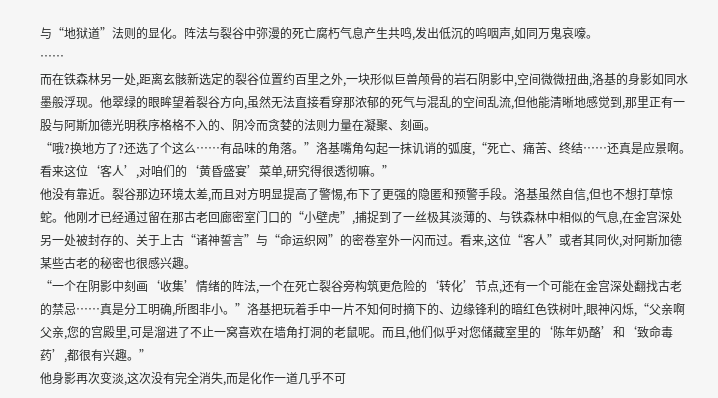与“地狱道”法则的显化。阵法与裂谷中弥漫的死亡腐朽气息产生共鸣,发出低沉的呜咽声,如同万鬼哀嚎。
……
而在铁森林另一处,距离玄骸新选定的裂谷位置约百里之外,一块形似巨兽颅骨的岩石阴影中,空间微微扭曲,洛基的身影如同水墨般浮现。他翠绿的眼眸望着裂谷方向,虽然无法直接看穿那浓郁的死气与混乱的空间乱流,但他能清晰地感觉到,那里正有一股与阿斯加德光明秩序格格不入的、阴冷而贪婪的法则力量在凝聚、刻画。
“哦?换地方了?还选了个这么……有品味的角落。”洛基嘴角勾起一抹讥诮的弧度,“死亡、痛苦、终结……还真是应景啊。看来这位‘客人’,对咱们的‘黄昏盛宴’菜单,研究得很透彻嘛。”
他没有靠近。裂谷那边环境太差,而且对方明显提高了警惕,布下了更强的隐匿和预警手段。洛基虽然自信,但也不想打草惊蛇。他刚才已经通过留在那古老回廊密室门口的“小壁虎”,捕捉到了一丝极其淡薄的、与铁森林中相似的气息,在金宫深处另一处被封存的、关于上古“诸神誓言”与“命运织网”的密卷室外一闪而过。看来,这位“客人”或者其同伙,对阿斯加德某些古老的秘密也很感兴趣。
“一个在阴影中刻画‘收集’情绪的阵法,一个在死亡裂谷旁构筑更危险的‘转化’节点,还有一个可能在金宫深处翻找古老的禁忌……真是分工明确,所图非小。”洛基把玩着手中一片不知何时摘下的、边缘锋利的暗红色铁树叶,眼神闪烁,“父亲啊父亲,您的宫殿里,可是溜进了不止一窝喜欢在墙角打洞的老鼠呢。而且,他们似乎对您储藏室里的‘陈年奶酪’和‘致命毒药’,都很有兴趣。”
他身影再次变淡,这次没有完全消失,而是化作一道几乎不可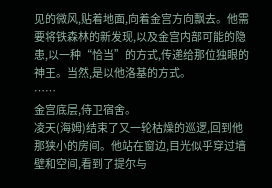见的微风,贴着地面,向着金宫方向飘去。他需要将铁森林的新发现,以及金宫内部可能的隐患,以一种“恰当”的方式,传递给那位独眼的神王。当然,是以他洛基的方式。
……
金宫底层,侍卫宿舍。
凌天(海姆)结束了又一轮枯燥的巡逻,回到他那狭小的房间。他站在窗边,目光似乎穿过墙壁和空间,看到了提尔与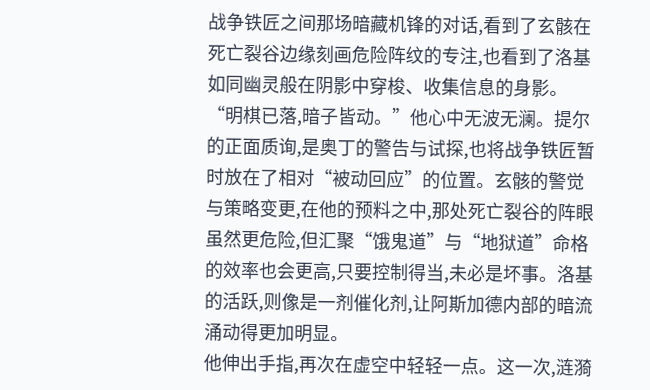战争铁匠之间那场暗藏机锋的对话,看到了玄骸在死亡裂谷边缘刻画危险阵纹的专注,也看到了洛基如同幽灵般在阴影中穿梭、收集信息的身影。
“明棋已落,暗子皆动。”他心中无波无澜。提尔的正面质询,是奥丁的警告与试探,也将战争铁匠暂时放在了相对“被动回应”的位置。玄骸的警觉与策略变更,在他的预料之中,那处死亡裂谷的阵眼虽然更危险,但汇聚“饿鬼道”与“地狱道”命格的效率也会更高,只要控制得当,未必是坏事。洛基的活跃,则像是一剂催化剂,让阿斯加德内部的暗流涌动得更加明显。
他伸出手指,再次在虚空中轻轻一点。这一次,涟漪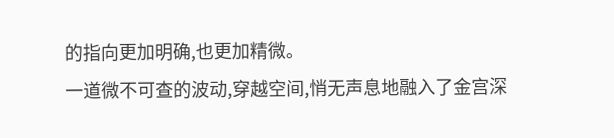的指向更加明确,也更加精微。
一道微不可查的波动,穿越空间,悄无声息地融入了金宫深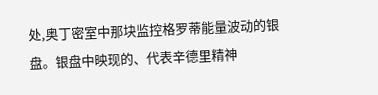处,奥丁密室中那块监控格罗蒂能量波动的银盘。银盘中映现的、代表辛德里精神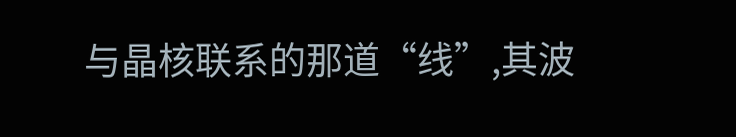与晶核联系的那道“线”,其波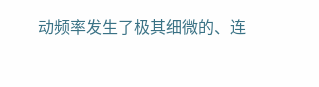动频率发生了极其细微的、连